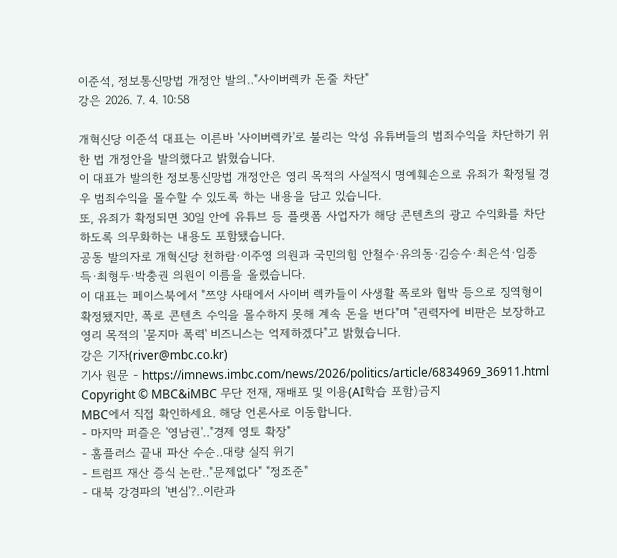이준석, 정보통신망법 개정안 발의‥"사이버렉카 돈줄 차단"
강은 2026. 7. 4. 10:58

개혁신당 이준석 대표는 이른바 '사이버렉카'로 불리는 악성 유튜버들의 범죄수익을 차단하기 위한 법 개정안을 발의했다고 밝혔습니다.
이 대표가 발의한 정보통신망법 개정안은 영리 목적의 사실적시 명예훼손으로 유죄가 확정될 경우 범죄수익을 몰수할 수 있도록 하는 내용을 담고 있습니다.
또, 유죄가 확정되면 30일 안에 유튜브 등 플랫폼 사업자가 해당 콘텐츠의 광고 수익화를 차단하도록 의무화하는 내용도 포함됐습니다.
공동 발의자로 개혁신당 천하람·이주영 의원과 국민의힘 안철수·유의동·김승수·최은석·임종득·최형두·박충권 의원이 이름을 올렸습니다.
이 대표는 페이스북에서 "쯔양 사태에서 사이버 렉카들이 사생활 폭로와 협박 등으로 징역형이 확정됐지만, 폭로 콘텐츠 수익을 몰수하지 못해 계속 돈을 번다"며 "권력자에 비판은 보장하고 영리 목적의 '묻지마 폭력' 비즈니스는 억제하겠다"고 밝혔습니다.
강은 기자(river@mbc.co.kr)
기사 원문 - https://imnews.imbc.com/news/2026/politics/article/6834969_36911.html
Copyright © MBC&iMBC 무단 전재, 재배포 및 이용(AI학습 포함)금지
MBC에서 직접 확인하세요. 해당 언론사로 이동합니다.
- 마지막 퍼즐은 '영남권'‥"경제 영토 확장"
- 홈플러스 끝내 파산 수순‥대량 실직 위기
- 트럼프 재산 증식 논란‥"문제없다" "정조준"
- 대북 강경파의 '변심'?‥이란과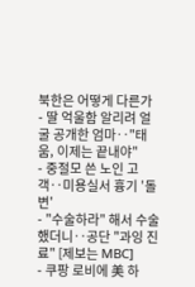북한은 어떻게 다른가
- 딸 억울함 알리려 얼굴 공개한 엄마‥"태움, 이제는 끝내야"
- 중절모 쓴 노인 고객‥미용실서 흉기 '돌변'
- "수술하라" 해서 수술했더니‥공단 "과잉 진료" [제보는 MBC]
- 쿠팡 로비에 美 하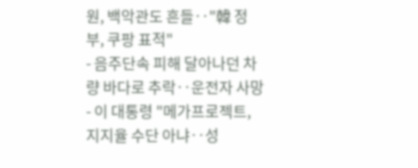원, 백악관도 흔들‥"韓 정부, 쿠팡 표적"
- 음주단속 피해 달아나던 차량 바다로 추락‥운전자 사망
- 이 대통령 "메가프로젝트, 지지율 수단 아냐‥성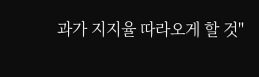과가 지지율 따라오게 할 것"